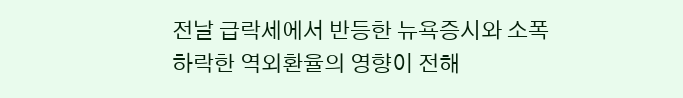전날 급락세에서 반등한 뉴욕증시와 소폭 하락한 역외환율의 영향이 전해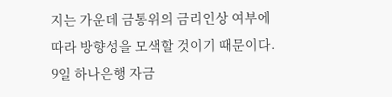지는 가운데 금통위의 금리인상 여부에 따라 방향성을 모색할 것이기 때문이다.
9일 하나은행 자금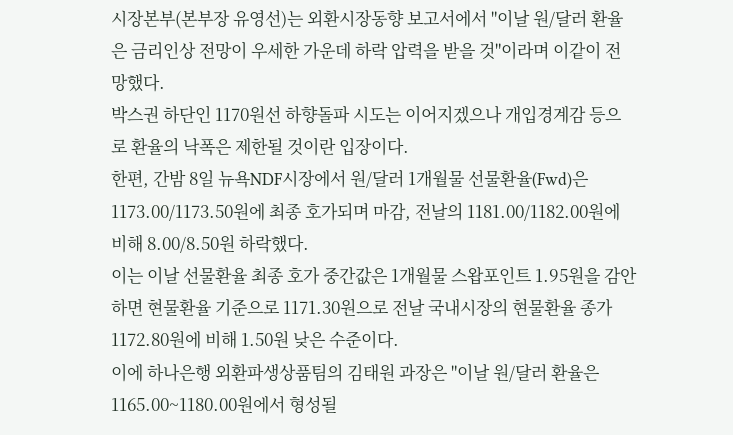시장본부(본부장 유영선)는 외환시장동향 보고서에서 "이날 원/달러 환율은 금리인상 전망이 우세한 가운데 하락 압력을 받을 것"이라며 이같이 전망했다.
박스권 하단인 1170원선 하향돌파 시도는 이어지겠으나 개입경계감 등으로 환율의 낙폭은 제한될 것이란 입장이다.
한편, 간밤 8일 뉴욕NDF시장에서 원/달러 1개월물 선물환율(Fwd)은 1173.00/1173.50원에 최종 호가되며 마감, 전날의 1181.00/1182.00원에 비해 8.00/8.50원 하락했다.
이는 이날 선물환율 최종 호가 중간값은 1개월물 스왑포인트 1.95원을 감안하면 현물환율 기준으로 1171.30원으로 전날 국내시장의 현물환율 종가 1172.80원에 비해 1.50원 낮은 수준이다.
이에 하나은행 외환파생상품팀의 김태원 과장은 "이날 원/달러 환율은 1165.00~1180.00원에서 형성될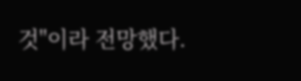것"이라 전망했다.